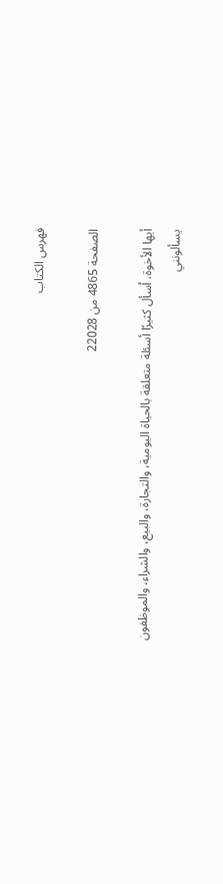فهرس الكتاب

الصفحة 4865 من 22028

أيها الأخوة، اُسأل كثيرًا أسئلة متعلقة بالحياة اليومية، والتجارة، والبيع، والشراء، والموظفون يسألونني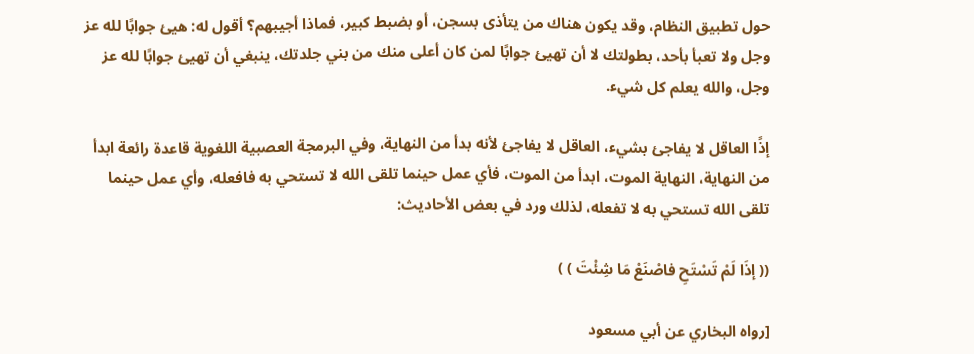حول تطبيق النظام، وقد يكون هناك من يتأذى بسجن، أو بضبط كبير، فماذا أجيبهم؟ أقول له: هيئ جوابًا لله عز وجل ولا تعبأ بأحد، بطولتك لا أن تهيئ جوابًا لمن كان أعلى منك من بني جلدتك، ينبغي أن تهيئ جوابًا لله عز وجل، والله يعلم كل شيء.

إذًا العاقل لا يفاجئ بشيء، العاقل لا يفاجئ لأنه بدأ من النهاية، وفي البرمجة العصبية اللغوية قاعدة رائعة ابدأ من النهاية، النهاية الموت، ابدأ من الموت، فأي عمل حينما تلقى الله لا تستحي به فافعله، وأي عمل حينما تلقى الله تستحي به لا تفعله، لذلك ورد في بعض الأحاديث:

(( إذَا لَمْ تَسْتَحِ فاصْنَعْ مَا شِئْتَ ) )

[رواه البخاري عن أبي مسعود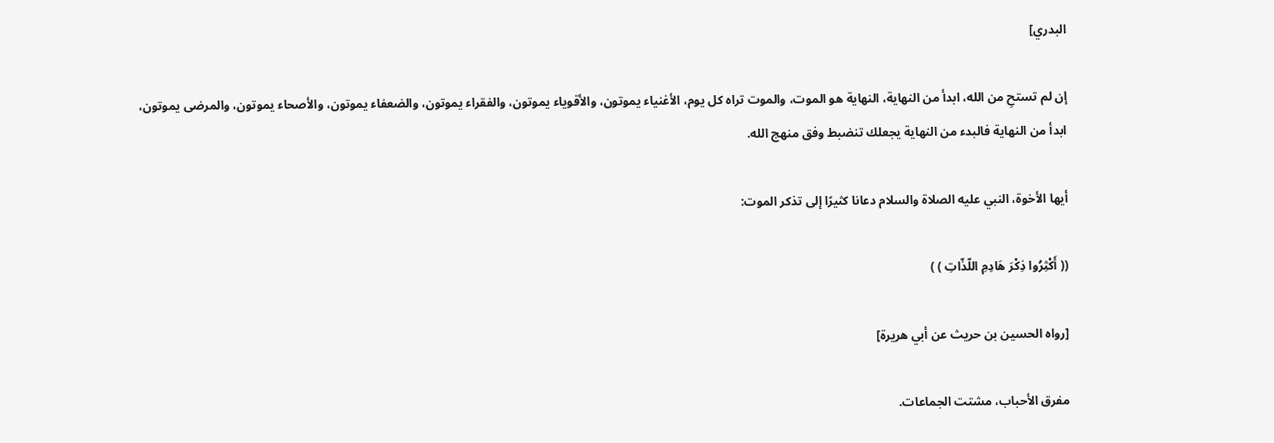البدري]

إن لم تستحِ من الله، ابدأ من النهاية، النهاية هو الموت، والموت تراه كل يوم، الأغنياء يموتون، والأقوياء يموتون، والفقراء يموتون، والضعفاء يموتون، والأصحاء يموتون، والمرضى يموتون، ابدأ من النهاية فالبدء من النهاية يجعلك تنضبط وفق منهج الله.

أيها الأخوة، النبي عليه الصلاة والسلام دعانا كثيرًا إلى تذكر الموت:

(( أَكْثِرُوا ذِكْرَ هَادِمِ اللّذّاتِ ) )

[رواه الحسين بن حريث عن أبي هريرة]

مفرق الأحباب، مشتت الجماعات.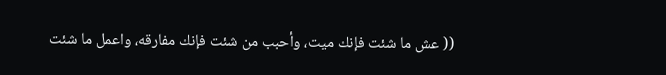(( عش ما شئت فإنك ميت، وأحبب من شئت فإنك مفارقه، واعمل ما شئت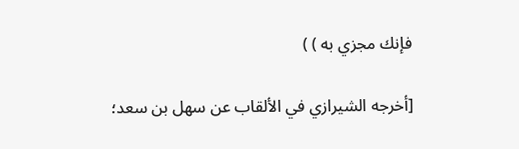فإنك مجزي به ) )

[أخرجه الشيرازي في الألقاب عن سهل بن سعد؛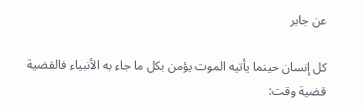عن جابر

كل إنسان حينما يأتيه الموت يؤمن بكل ما جاء به الأنبياء فالقضية قضية وقت: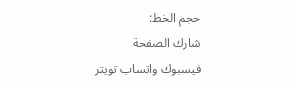حجم الخط:
شارك الصفحة
فيسبوك واتساب تويتر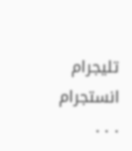تليجرام انستجرام
. . .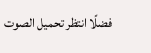فضلًا انتظر تحميل الصوت